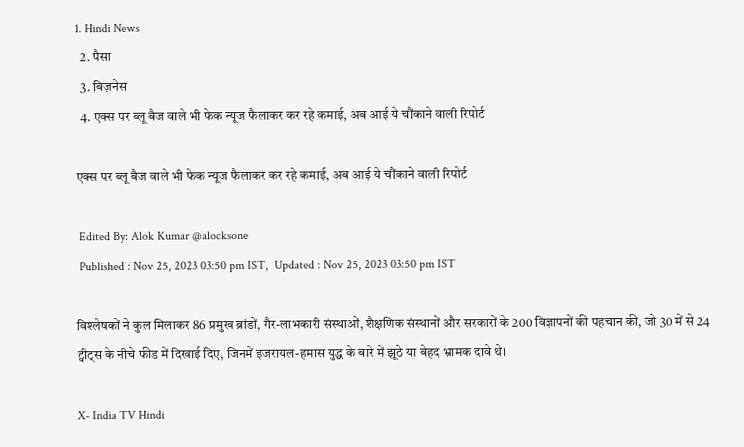1. Hindi News
  2. पैसा
  3. बिज़नेस
  4. एक्स पर ब्लू बैज वाले भी फेक न्यूज फैलाकर कर रहे कमाई, अब आई ये चौंकाने वाली रिपोर्ट

एक्स पर ब्लू बैज वाले भी फेक न्यूज फैलाकर कर रहे कमाई, अब आई ये चौंकाने वाली रिपोर्ट

 Edited By: Alok Kumar @alocksone
 Published : Nov 25, 2023 03:50 pm IST,  Updated : Nov 25, 2023 03:50 pm IST

विश्लेषकों ने कुल मिलाकर 86 प्रमुख ब्रांडों, गैर-लाभकारी संस्थाओं, शैक्षणिक संस्थानों और सरकारों के 200 विज्ञापनों की पहचान की, जो 30 में से 24 ट्वीट्स के नीचे फीड में दिखाई दिए, जिनमें इजरायल-हमास युद्ध के बारे में झूठे या बेहद भ्रामक दावे थे।

X- India TV Hindi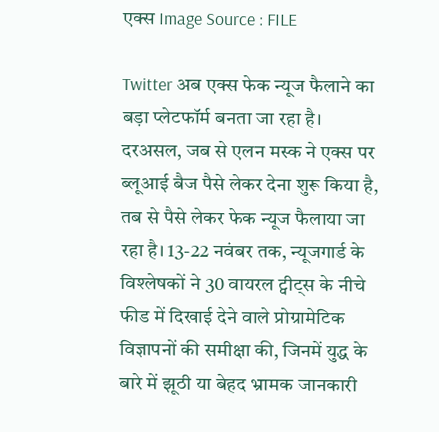एक्स Image Source : FILE

Twitter अब एक्स फेक न्यूज फैलाने का बड़ा प्लेटफॉर्म बनता जा रहा है। दरअसल, जब से एलन मस्क ने एक्स पर ब्लूआई बैज पैसे लेकर देना शुरू किया है, तब से पैसे लेकर फेक न्यूज फैलाया जा रहा है। 13-22 नवंबर तक, न्यूजगार्ड के विश्लेषकों ने 30 वायरल ट्वीट्स के नीचे फीड में दिखाई देने वाले प्रोग्रामेटिक विज्ञापनों की समीक्षा की, जिनमें युद्ध के बारे में झूठी या बेहद भ्रामक जानकारी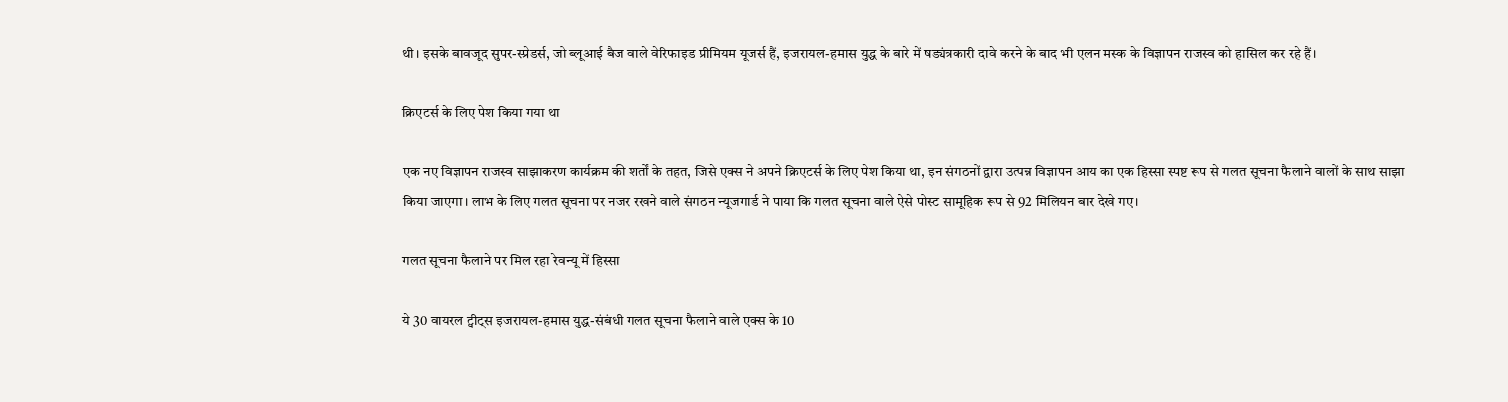थी। इसके बावजूद सुपर-स्प्रेडर्स, जो ब्लूआई बैज वाले वेरिफाइड प्रीमियम यूजर्स हैं, इजरायल-हमास युद्ध के बारे में षड्यंत्रकारी दावे करने के बाद भी एलन मस्क के विज्ञापन राजस्व को हासिल कर रहे हैं।

क्रिएटर्स के लिए पेश किया गया था

एक नए विज्ञापन राजस्व साझाकरण कार्यक्रम की शर्तों के तहत, जिसे एक्स ने अपने क्रिएटर्स के लिए पेश किया था, इन संगठनों द्वारा उत्पन्न विज्ञापन आय का एक हिस्सा स्पष्ट रूप से गलत सूचना फैलाने वालों के साथ साझा किया जाएगा। लाभ के लिए गलत सूचना पर नजर रखने वाले संगठन न्यूजगार्ड ने पाया कि गलत सूचना वाले ऐसे पोस्ट सामूहिक रूप से 92 मिलियन बार देखे गए।

गलत सूचना फैलाने पर मिल रहा रेवन्यू में हिस्सा

ये 30 वायरल ट्वीट्स इजरायल-हमास युद्ध-संबंधी गलत सूचना फैलाने वाले एक्स के 10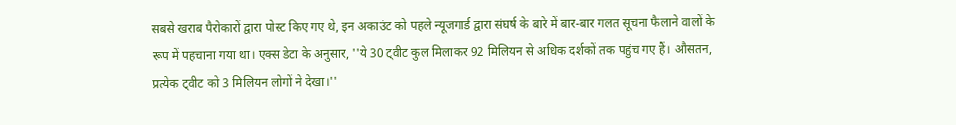सबसे खराब पैरोकारों द्वारा पोस्ट किए गए थे, इन अकाउंट को पहले न्यूजगार्ड द्वारा संघर्ष के बारे में बार-बार गलत सूचना फैलाने वालों के रूप में पहचाना गया था। एक्स डेटा के अनुसार, ''ये 30 ट्वीट कुल मिलाकर 92 मिलियन से अधिक दर्शकों तक पहुंच गए हैं। औसतन, प्रत्येक ट्वीट को 3 मिलियन लोगों ने देखा।''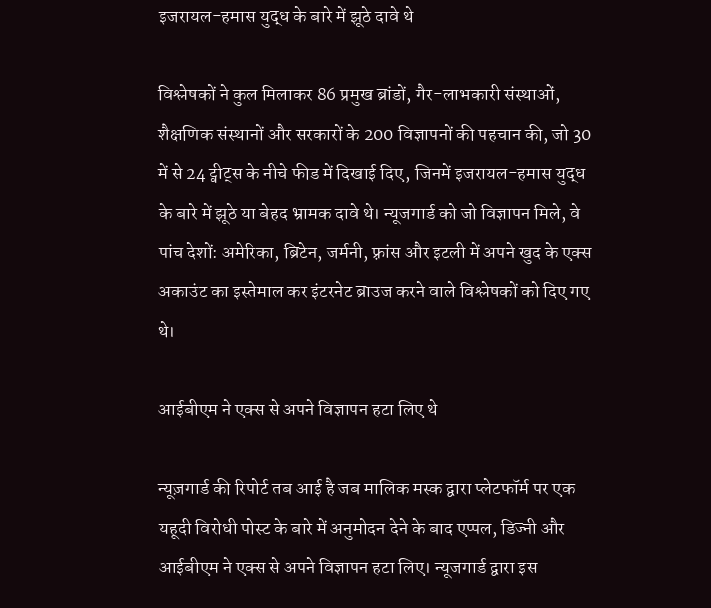इजरायल-हमास युद्ध के बारे में झूठे दावे थे

विश्लेषकों ने कुल मिलाकर 86 प्रमुख ब्रांडों, गैर-लाभकारी संस्थाओं, शैक्षणिक संस्थानों और सरकारों के 200 विज्ञापनों की पहचान की, जो 30 में से 24 ट्वीट्स के नीचे फीड में दिखाई दिए, जिनमें इजरायल-हमास युद्ध के बारे में झूठे या बेहद भ्रामक दावे थे। न्यूजगार्ड को जो विज्ञापन मिले, वे पांच देशों: अमेरिका, ब्रिटेन, जर्मनी, फ़्रांस और इटली में अपने खुद के एक्स अकाउंट का इस्तेमाल कर इंटरनेट ब्राउज करने वाले विश्लेषकों को दिए गए थे।

आईबीएम ने एक्स से अपने विज्ञापन हटा लिए थे

न्यूज़गार्ड की रिपोर्ट तब आई है जब मालिक मस्क द्वारा प्लेटफॉर्म पर एक यहूदी विरोधी पोस्ट के बारे में अनुमोदन देने के बाद एप्पल, डिज्नी और आईबीएम ने एक्स से अपने विज्ञापन हटा लिए। न्यूजगार्ड द्वारा इस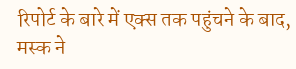रिपोर्ट के बारे में एक्स तक पहुंचने के बाद, मस्क ने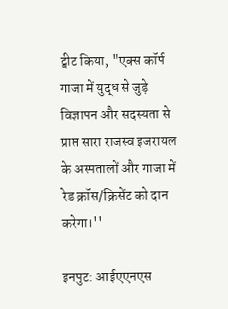ट्वीट किया, "एक्स कॉर्प गाजा में युद्ध से जुड़े विज्ञापन और सदस्यता से प्राप्त सारा राजस्व इजरायल के अस्पतालों और गाजा में रेड क्रॉस/क्रिसेंट को दान करेगा।''

इनपुट: आईएएनएस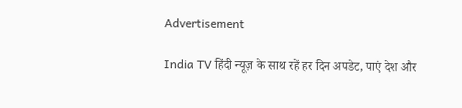Advertisement

India TV हिंदी न्यूज़ के साथ रहें हर दिन अपडेट, पाएं देश और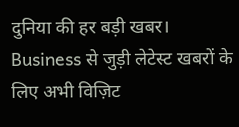दुनिया की हर बड़ी खबर। Business से जुड़ी लेटेस्ट खबरों के लिए अभी विज़िट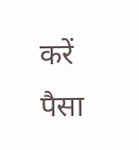करें पैसा